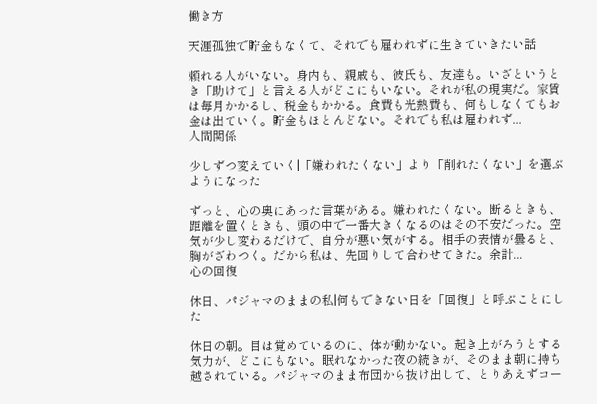働き方

天涯孤独で貯金もなくて、それでも雇われずに生きていきたい話

頼れる人がいない。身内も、親戚も、彼氏も、友達も。いざというとき「助けて」と言える人がどこにもいない。それが私の現実だ。家賃は毎月かかるし、税金もかかる。食費も光熱費も、何もしなくてもお金は出ていく。貯金もほとんどない。それでも私は雇われず...
人間関係

少しずつ変えていく|「嫌われたくない」より「削れたくない」を選ぶようになった

ずっと、心の奥にあった言葉がある。嫌われたくない。断るときも、距離を置くときも、頭の中で一番大きくなるのはその不安だった。空気が少し変わるだけで、自分が悪い気がする。相手の表情が曇ると、胸がざわつく。だから私は、先回りして合わせてきた。余計...
心の回復

休日、パジャマのままの私|何もできない日を「回復」と呼ぶことにした

休日の朝。目は覚めているのに、体が動かない。起き上がろうとする気力が、どこにもない。眠れなかった夜の続きが、そのまま朝に持ち越されている。パジャマのまま布団から抜け出して、とりあえずコー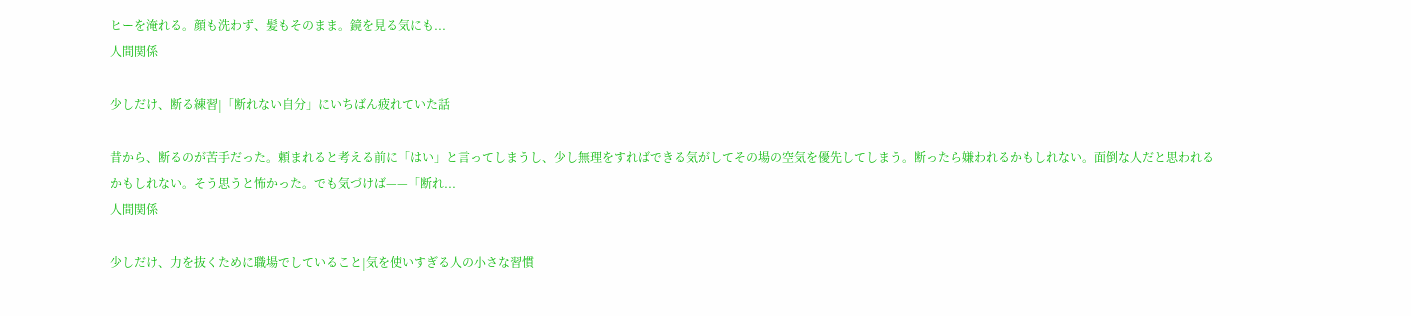ヒーを淹れる。顔も洗わず、髪もそのまま。鏡を見る気にも...
人間関係

少しだけ、断る練習|「断れない自分」にいちばん疲れていた話

昔から、断るのが苦手だった。頼まれると考える前に「はい」と言ってしまうし、少し無理をすればできる気がしてその場の空気を優先してしまう。断ったら嫌われるかもしれない。面倒な人だと思われるかもしれない。そう思うと怖かった。でも気づけば——「断れ...
人間関係

少しだけ、力を抜くために職場でしていること|気を使いすぎる人の小さな習慣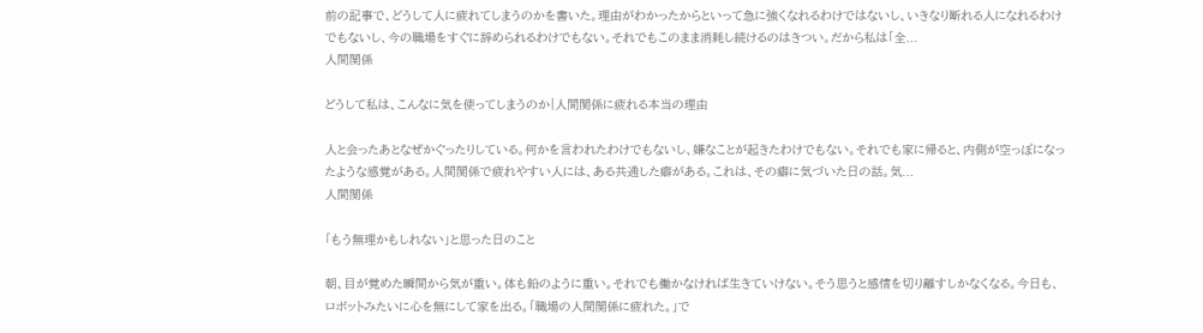前の記事で、どうして人に疲れてしまうのかを書いた。理由がわかったからといって急に強くなれるわけではないし、いきなり断れる人になれるわけでもないし、今の職場をすぐに辞められるわけでもない。それでもこのまま消耗し続けるのはきつい。だから私は「全...
人間関係

どうして私は、こんなに気を使ってしまうのか|人間関係に疲れる本当の理由

人と会ったあとなぜかぐったりしている。何かを言われたわけでもないし、嫌なことが起きたわけでもない。それでも家に帰ると、内側が空っぽになったような感覚がある。人間関係で疲れやすい人には、ある共通した癖がある。これは、その癖に気づいた日の話。気...
人間関係

「もう無理かもしれない」と思った日のこと

朝、目が覚めた瞬間から気が重い。体も鉛のように重い。それでも働かなければ生きていけない。そう思うと感情を切り離すしかなくなる。今日も、ロボットみたいに心を無にして家を出る。「職場の人間関係に疲れた。」で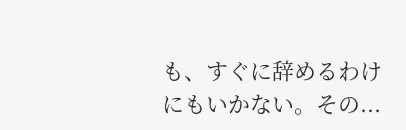も、すぐに辞めるわけにもいかない。その...